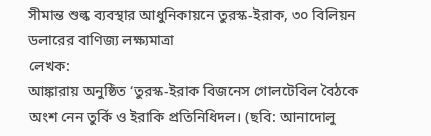সীমান্ত শুল্ক ব্যবস্থার আধুনিকায়নে তুরস্ক-ইরাক, ৩০ বিলিয়ন ডলারের বাণিজ্য লক্ষ্যমাত্রা
লেখক:
আঙ্কারায় অনুষ্ঠিত ‘তুরস্ক-ইরাক বিজনেস গোলটেবিল বৈঠকে অংশ নেন তুর্কি ও ইরাকি প্রতিনিধিদল। (ছবি: আনাদোলু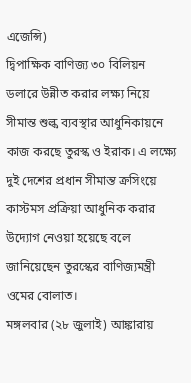এজেন্সি)
দ্বিপাক্ষিক বাণিজ্য ৩০ বিলিয়ন ডলারে উন্নীত করার লক্ষ্য নিয়ে সীমান্ত শুল্ক ব্যবস্থার আধুনিকায়নে কাজ করছে তুরস্ক ও ইরাক। এ লক্ষ্যে দুই দেশের প্রধান সীমান্ত ক্রসিংয়ে কাস্টমস প্রক্রিয়া আধুনিক করার উদ্যোগ নেওয়া হয়েছে বলে জানিয়েছেন তুরস্কের বাণিজ্যমন্ত্রী ওমের বোলাত।
মঙ্গলবার (২৮ জুলাই) আঙ্কারায়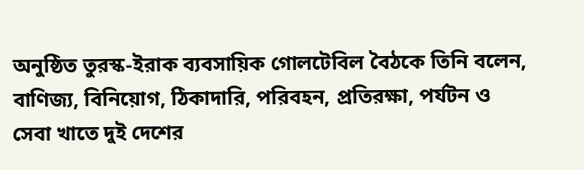অনুষ্ঠিত তুরস্ক-ইরাক ব্যবসায়িক গোলটেবিল বৈঠকে তিনি বলেন, বাণিজ্য, বিনিয়োগ, ঠিকাদারি, পরিবহন, প্রতিরক্ষা, পর্যটন ও সেবা খাতে দুই দেশের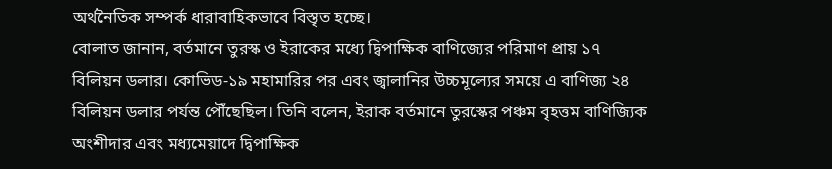অর্থনৈতিক সম্পর্ক ধারাবাহিকভাবে বিস্তৃত হচ্ছে।
বোলাত জানান, বর্তমানে তুরস্ক ও ইরাকের মধ্যে দ্বিপাক্ষিক বাণিজ্যের পরিমাণ প্রায় ১৭ বিলিয়ন ডলার। কোভিড-১৯ মহামারির পর এবং জ্বালানির উচ্চমূল্যের সময়ে এ বাণিজ্য ২৪ বিলিয়ন ডলার পর্যন্ত পৌঁছেছিল। তিনি বলেন, ইরাক বর্তমানে তুরস্কের পঞ্চম বৃহত্তম বাণিজ্যিক অংশীদার এবং মধ্যমেয়াদে দ্বিপাক্ষিক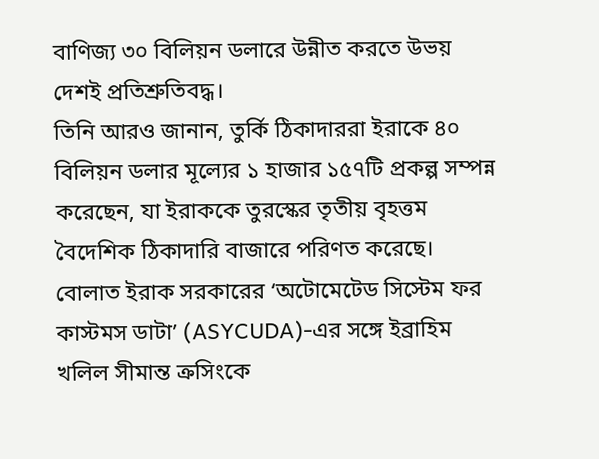বাণিজ্য ৩০ বিলিয়ন ডলারে উন্নীত করতে উভয় দেশই প্রতিশ্রুতিবদ্ধ।
তিনি আরও জানান, তুর্কি ঠিকাদাররা ইরাকে ৪০ বিলিয়ন ডলার মূল্যের ১ হাজার ১৫৭টি প্রকল্প সম্পন্ন করেছেন, যা ইরাককে তুরস্কের তৃতীয় বৃহত্তম বৈদেশিক ঠিকাদারি বাজারে পরিণত করেছে।
বোলাত ইরাক সরকারের ‘অটোমেটেড সিস্টেম ফর কাস্টমস ডাটা’ (ASYCUDA)-এর সঙ্গে ইব্রাহিম খলিল সীমান্ত ক্রসিংকে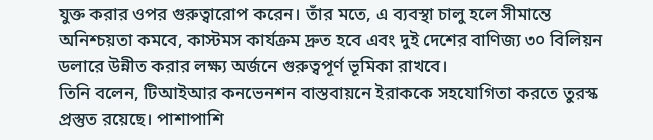যুক্ত করার ওপর গুরুত্বারোপ করেন। তাঁর মতে, এ ব্যবস্থা চালু হলে সীমান্তে অনিশ্চয়তা কমবে, কাস্টমস কার্যক্রম দ্রুত হবে এবং দুই দেশের বাণিজ্য ৩০ বিলিয়ন ডলারে উন্নীত করার লক্ষ্য অর্জনে গুরুত্বপূর্ণ ভূমিকা রাখবে।
তিনি বলেন, টিআইআর কনভেনশন বাস্তবায়নে ইরাককে সহযোগিতা করতে তুরস্ক প্রস্তুত রয়েছে। পাশাপাশি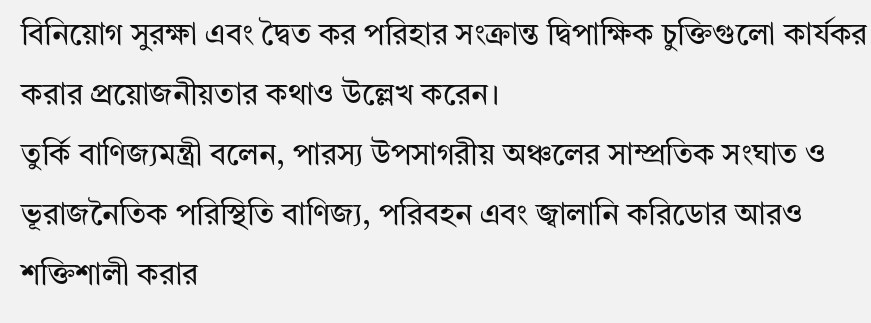বিনিয়োগ সুরক্ষা এবং দ্বৈত কর পরিহার সংক্রান্ত দ্বিপাক্ষিক চুক্তিগুলো কার্যকর করার প্রয়োজনীয়তার কথাও উল্লেখ করেন।
তুর্কি বাণিজ্যমন্ত্রী বলেন, পারস্য উপসাগরীয় অঞ্চলের সাম্প্রতিক সংঘাত ও ভূরাজনৈতিক পরিস্থিতি বাণিজ্য, পরিবহন এবং জ্বালানি করিডোর আরও শক্তিশালী করার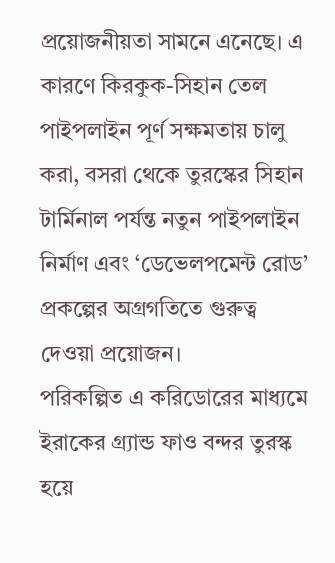প্রয়োজনীয়তা সামনে এনেছে। এ কারণে কিরকুক-সিহান তেল পাইপলাইন পূর্ণ সক্ষমতায় চালু করা, বসরা থেকে তুরস্কের সিহান টার্মিনাল পর্যন্ত নতুন পাইপলাইন নির্মাণ এবং ‘ডেভেলপমেন্ট রোড’ প্রকল্পের অগ্রগতিতে গুরুত্ব দেওয়া প্রয়োজন।
পরিকল্পিত এ করিডোরের মাধ্যমে ইরাকের গ্র্যান্ড ফাও বন্দর তুরস্ক হয়ে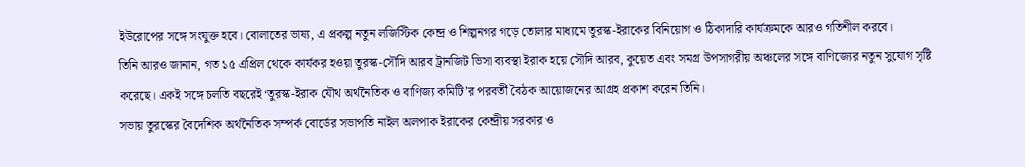ইউরোপের সঙ্গে সংযুক্ত হবে। বোলাতের ভাষ্য, এ প্রকল্প নতুন লজিস্টিক কেন্দ্র ও শিল্পনগর গড়ে তোলার মাধ্যমে তুরস্ক-ইরাকের বিনিয়োগ ও ঠিকাদারি কার্যক্রমকে আরও গতিশীল করবে।
তিনি আরও জানান, গত ১৫ এপ্রিল থেকে কার্যকর হওয়া তুরস্ক-সৌদি আরব ট্রানজিট ভিসা ব্যবস্থা ইরাক হয়ে সৌদি আরব, কুয়েত এবং সমগ্র উপসাগরীয় অঞ্চলের সঙ্গে বাণিজ্যের নতুন সুযোগ সৃষ্টি করেছে। একই সঙ্গে চলতি বছরেই ‘তুরস্ক-ইরাক যৌথ অর্থনৈতিক ও বাণিজ্য কমিটি’র পরবর্তী বৈঠক আয়োজনের আগ্রহ প্রকাশ করেন তিনি।
সভায় তুরস্কের বৈদেশিক অর্থনৈতিক সম্পর্ক বোর্ডের সভাপতি নাইল অলপাক ইরাকের কেন্দ্রীয় সরকার ও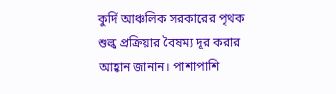কুর্দি আঞ্চলিক সরকারের পৃথক শুল্ক প্রক্রিয়ার বৈষম্য দূর করার আহ্বান জানান। পাশাপাশি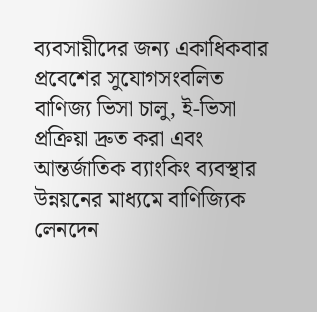ব্যবসায়ীদের জন্য একাধিকবার প্রবেশের সুযোগসংবলিত বাণিজ্য ভিসা চালু, ই-ভিসা প্রক্রিয়া দ্রুত করা এবং আন্তর্জাতিক ব্যাংকিং ব্যবস্থার উন্নয়নের মাধ্যমে বাণিজ্যিক লেনদেন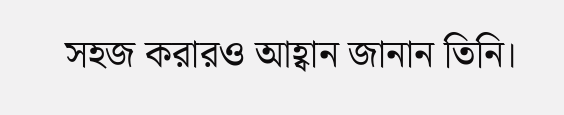সহজ করারও আহ্বান জানান তিনি।